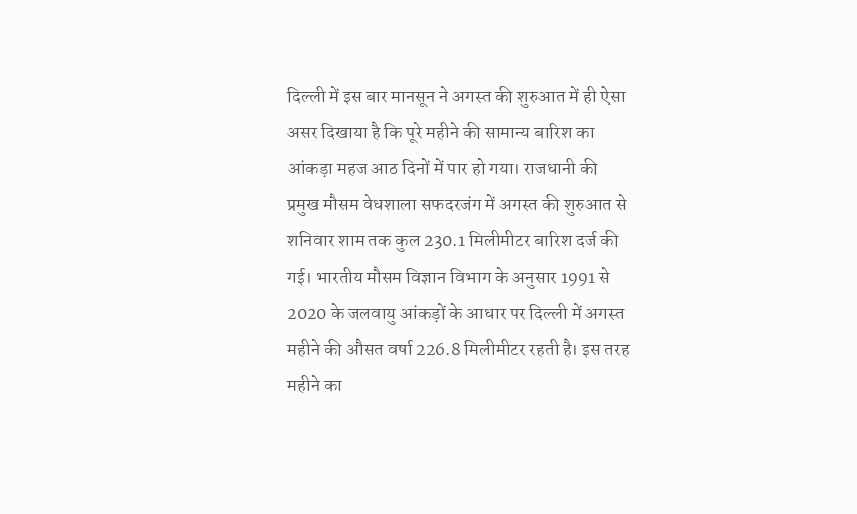दिल्ली में इस बार मानसून ने अगस्त की शुरुआत में ही ऐसा असर दिखाया है कि पूरे महीने की सामान्य बारिश का आंकड़ा महज आठ दिनों में पार हो गया। राजधानी की प्रमुख मौसम वेधशाला सफदरजंग में अगस्त की शुरुआत से शनिवार शाम तक कुल 230.1 मिलीमीटर बारिश दर्ज की गई। भारतीय मौसम विज्ञान विभाग के अनुसार 1991 से 2020 के जलवायु आंकड़ों के आधार पर दिल्ली में अगस्त महीने की औसत वर्षा 226.8 मिलीमीटर रहती है। इस तरह महीने का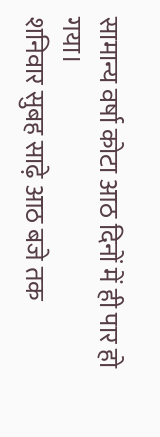सामान्य वर्षा कोटा आठ दिनों में ही पार हो गया।
शनिवार सुबह साढ़े आठ बजे तक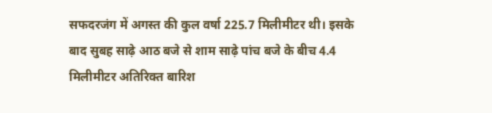सफदरजंग में अगस्त की कुल वर्षा 225.7 मिलीमीटर थी। इसके बाद सुबह साढ़े आठ बजे से शाम साढ़े पांच बजे के बीच 4.4 मिलीमीटर अतिरिक्त बारिश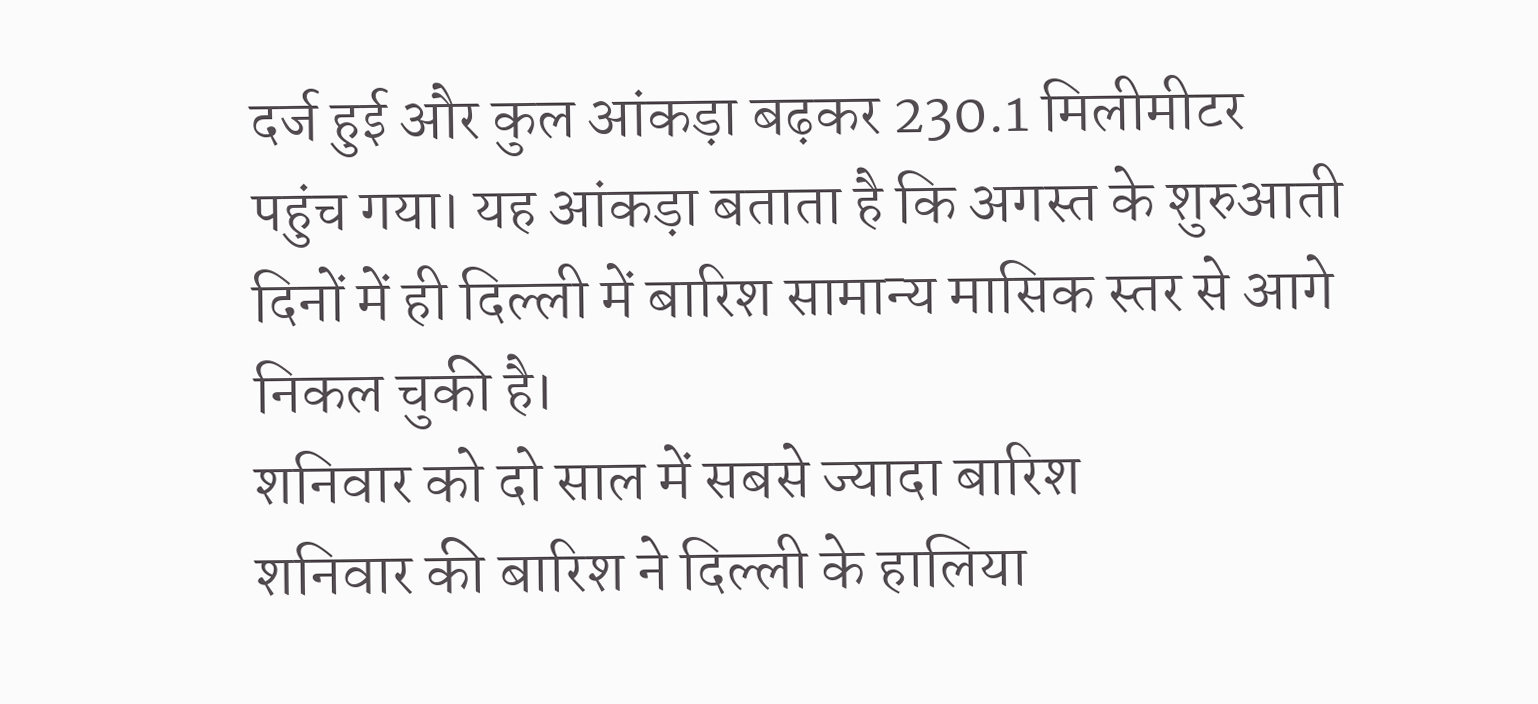दर्ज हुई और कुल आंकड़ा बढ़कर 230.1 मिलीमीटर पहुंच गया। यह आंकड़ा बताता है कि अगस्त के शुरुआती दिनों में ही दिल्ली में बारिश सामान्य मासिक स्तर से आगे निकल चुकी है।
शनिवार को दो साल में सबसे ज्यादा बारिश
शनिवार की बारिश ने दिल्ली के हालिया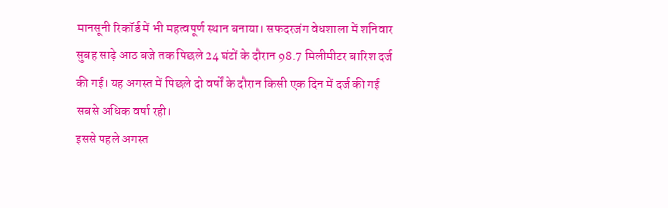मानसूनी रिकॉर्ड में भी महत्वपूर्ण स्थान बनाया। सफदरजंग वेधशाला में शनिवार सुबह साढ़े आठ बजे तक पिछले 24 घंटों के दौरान 98.7 मिलीमीटर बारिश दर्ज की गई। यह अगस्त में पिछले दो वर्षों के दौरान किसी एक दिन में दर्ज की गई सबसे अधिक वर्षा रही।
इससे पहले अगस्त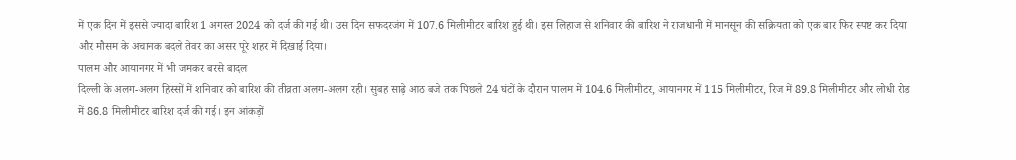में एक दिन में इससे ज्यादा बारिश 1 अगस्त 2024 को दर्ज की गई थी। उस दिन सफदरजंग में 107.6 मिलीमीटर बारिश हुई थी। इस लिहाज से शनिवार की बारिश ने राजधानी में मानसून की सक्रियता को एक बार फिर स्पष्ट कर दिया और मौसम के अचानक बदले तेवर का असर पूरे शहर में दिखाई दिया।
पालम और आयानगर में भी जमकर बरसे बादल
दिल्ली के अलग-अलग हिस्सों में शनिवार को बारिश की तीव्रता अलग-अलग रही। सुबह साढ़े आठ बजे तक पिछले 24 घंटों के दौरान पालम में 104.6 मिलीमीटर, आयानगर में 115 मिलीमीटर, रिज में 89.8 मिलीमीटर और लोधी रोड में 86.8 मिलीमीटर बारिश दर्ज की गई। इन आंकड़ों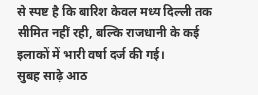से स्पष्ट है कि बारिश केवल मध्य दिल्ली तक सीमित नहीं रही, बल्कि राजधानी के कई इलाकों में भारी वर्षा दर्ज की गई।
सुबह साढ़े आठ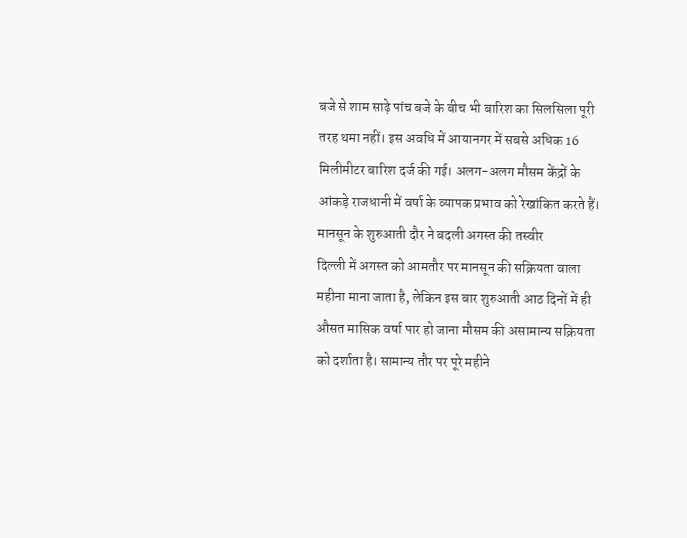बजे से शाम साढ़े पांच बजे के बीच भी बारिश का सिलसिला पूरी तरह थमा नहीं। इस अवधि में आयानगर में सबसे अधिक 16 मिलीमीटर बारिश दर्ज की गई। अलग-अलग मौसम केंद्रों के आंकड़े राजधानी में वर्षा के व्यापक प्रभाव को रेखांकित करते हैं।
मानसून के शुरुआती दौर ने बदली अगस्त की तस्वीर
दिल्ली में अगस्त को आमतौर पर मानसून की सक्रियता वाला महीना माना जाता है, लेकिन इस बार शुरुआती आठ दिनों में ही औसत मासिक वर्षा पार हो जाना मौसम की असामान्य सक्रियता को दर्शाता है। सामान्य तौर पर पूरे महीने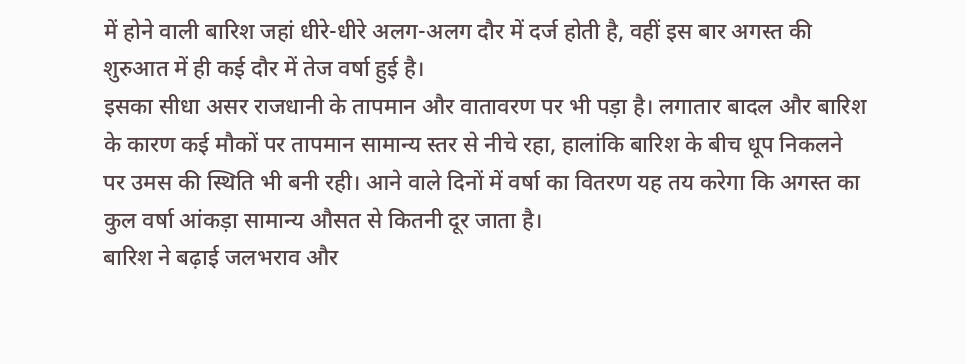में होने वाली बारिश जहां धीरे-धीरे अलग-अलग दौर में दर्ज होती है, वहीं इस बार अगस्त की शुरुआत में ही कई दौर में तेज वर्षा हुई है।
इसका सीधा असर राजधानी के तापमान और वातावरण पर भी पड़ा है। लगातार बादल और बारिश के कारण कई मौकों पर तापमान सामान्य स्तर से नीचे रहा, हालांकि बारिश के बीच धूप निकलने पर उमस की स्थिति भी बनी रही। आने वाले दिनों में वर्षा का वितरण यह तय करेगा कि अगस्त का कुल वर्षा आंकड़ा सामान्य औसत से कितनी दूर जाता है।
बारिश ने बढ़ाई जलभराव और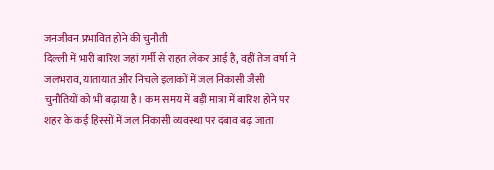जनजीवन प्रभावित होने की चुनौती
दिल्ली में भारी बारिश जहां गर्मी से राहत लेकर आई है, वहीं तेज वर्षा ने जलभराव, यातायात और निचले इलाकों में जल निकासी जैसी चुनौतियों को भी बढ़ाया है। कम समय में बड़ी मात्रा में बारिश होने पर शहर के कई हिस्सों में जल निकासी व्यवस्था पर दबाव बढ़ जाता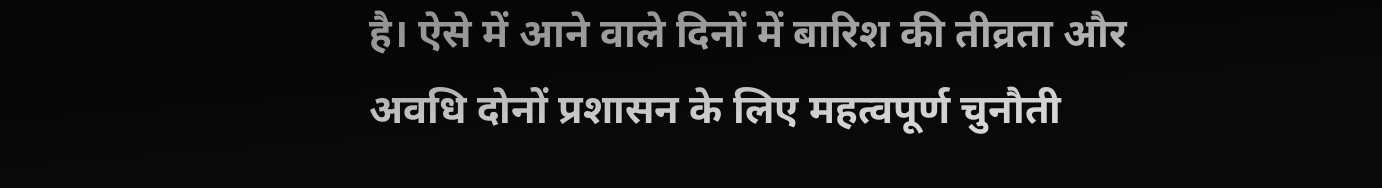है। ऐसे में आने वाले दिनों में बारिश की तीव्रता और अवधि दोनों प्रशासन के लिए महत्वपूर्ण चुनौती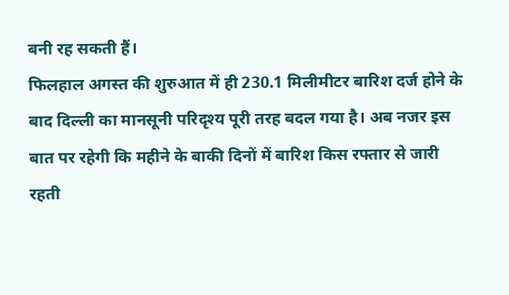बनी रह सकती हैं।
फिलहाल अगस्त की शुरुआत में ही 230.1 मिलीमीटर बारिश दर्ज होने के बाद दिल्ली का मानसूनी परिदृश्य पूरी तरह बदल गया है। अब नजर इस बात पर रहेगी कि महीने के बाकी दिनों में बारिश किस रफ्तार से जारी रहती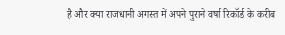है और क्या राजधानी अगस्त में अपने पुराने वर्षा रिकॉर्ड के करीब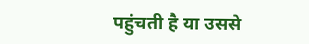पहुंचती है या उससे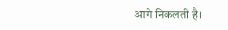आगे निकलती है।